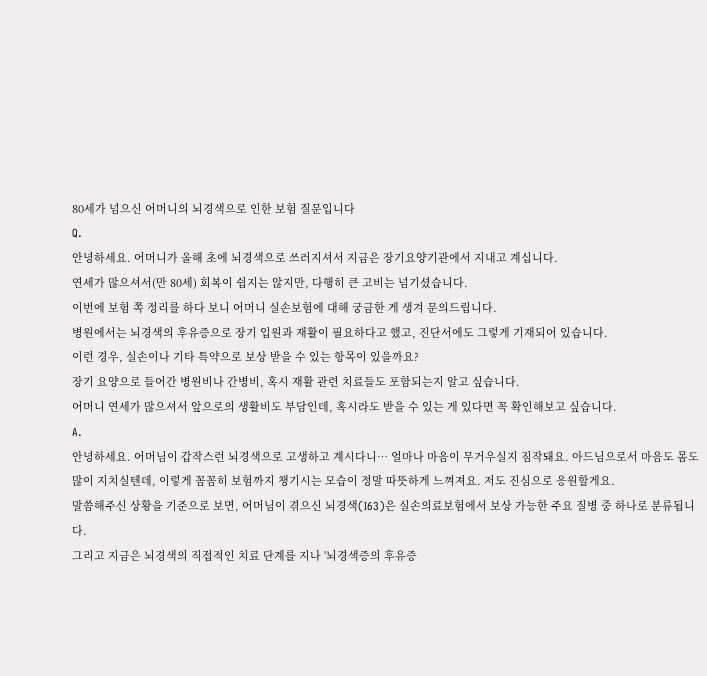80세가 넘으신 어머니의 뇌경색으로 인한 보험 질문입니다
Q.
안녕하세요. 어머니가 올해 초에 뇌경색으로 쓰러지셔서 지금은 장기요양기관에서 지내고 계십니다.
연세가 많으셔서(만 80세) 회복이 쉽지는 않지만, 다행히 큰 고비는 넘기셨습니다.
이번에 보험 쪽 정리를 하다 보니 어머니 실손보험에 대해 궁금한 게 생겨 문의드립니다.
병원에서는 뇌경색의 후유증으로 장기 입원과 재활이 필요하다고 했고, 진단서에도 그렇게 기재되어 있습니다.
이런 경우, 실손이나 기타 특약으로 보상 받을 수 있는 항목이 있을까요?
장기 요양으로 들어간 병원비나 간병비, 혹시 재활 관련 치료들도 포함되는지 알고 싶습니다.
어머니 연세가 많으셔서 앞으로의 생활비도 부담인데, 혹시라도 받을 수 있는 게 있다면 꼭 확인해보고 싶습니다.
A.
안녕하세요. 어머님이 갑작스런 뇌경색으로 고생하고 계시다니… 얼마나 마음이 무거우실지 짐작돼요. 아드님으로서 마음도 몸도 많이 지치실텐데, 이렇게 꼼꼼히 보험까지 챙기시는 모습이 정말 따뜻하게 느껴져요. 저도 진심으로 응원할게요.
말씀해주신 상황을 기준으로 보면, 어머님이 겪으신 뇌경색(I63)은 실손의료보험에서 보상 가능한 주요 질병 중 하나로 분류됩니다.
그리고 지금은 뇌경색의 직접적인 치료 단계를 지나 '뇌경색증의 후유증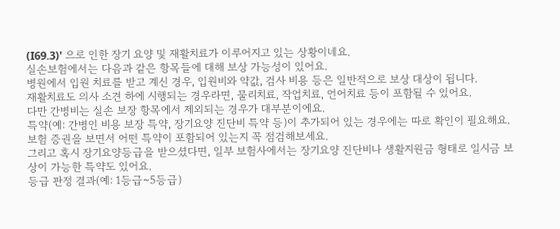(I69.3)' 으로 인한 장기 요양 및 재활치료가 이루어지고 있는 상황이네요.
실손보험에서는 다음과 같은 항목들에 대해 보상 가능성이 있어요.
병원에서 입원 치료를 받고 계신 경우, 입원비와 약값, 검사 비용 등은 일반적으로 보상 대상이 됩니다.
재활치료도 의사 소견 하에 시행되는 경우라면, 물리치료, 작업치료, 언어치료 등이 포함될 수 있어요.
다만 간병비는 실손 보장 항목에서 제외되는 경우가 대부분이에요.
특약(예: 간병인 비용 보장 특약, 장기요양 진단비 특약 등)이 추가되어 있는 경우에는 따로 확인이 필요해요.
보험 증권을 보면서 어떤 특약이 포함되어 있는지 꼭 점검해보세요.
그리고 혹시 장기요양등급을 받으셨다면, 일부 보험사에서는 장기요양 진단비나 생활지원금 형태로 일시금 보상이 가능한 특약도 있어요.
등급 판정 결과(예: 1등급~5등급)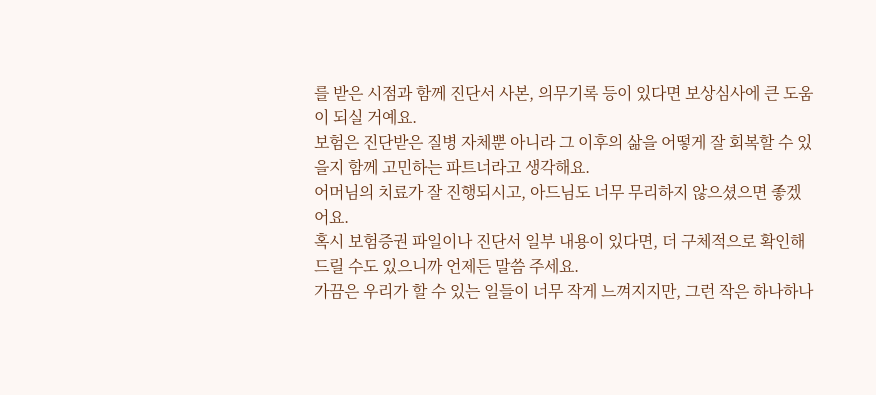를 받은 시점과 함께 진단서 사본, 의무기록 등이 있다면 보상심사에 큰 도움이 되실 거예요.
보험은 진단받은 질병 자체뿐 아니라 그 이후의 삶을 어떻게 잘 회복할 수 있을지 함께 고민하는 파트너라고 생각해요.
어머님의 치료가 잘 진행되시고, 아드님도 너무 무리하지 않으셨으면 좋겠어요.
혹시 보험증권 파일이나 진단서 일부 내용이 있다면, 더 구체적으로 확인해드릴 수도 있으니까 언제든 말씀 주세요.
가끔은 우리가 할 수 있는 일들이 너무 작게 느껴지지만, 그런 작은 하나하나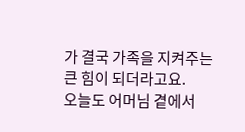가 결국 가족을 지켜주는 큰 힘이 되더라고요.
오늘도 어머님 곁에서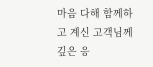마음 다해 함께하고 계신 고객님께 깊은 응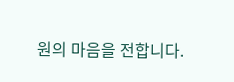원의 마음을 전합니다.